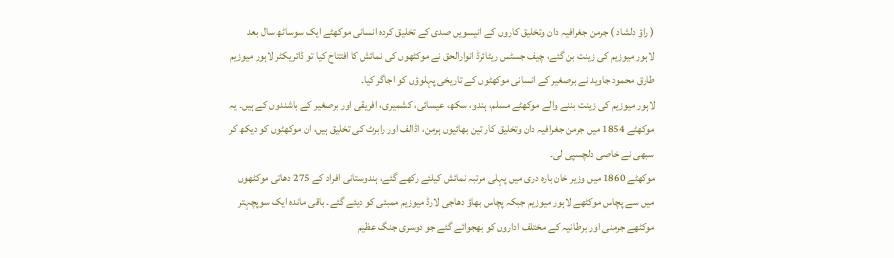( راؤ دلشاد ) جرمن جغرافیہ دان وتخلیق کاروں کے انیسویں صدی کے تخلیق کردہ انسانی موکھٹے ایک سوساٹھ سال بعد لاہور میوزیم کی زینت بن گئے، چیف جسٹس ریٹائرڈ انوارالحق نے موکٹھوں کی نمائش کا افتتاح کیا تو ڈائریکٹر لاہور میوزیم طارق محمود جاوید نے برصغیر کے انسانی موکھٹوں کے تاریخی پہلوؤں کو اجاگر کیا۔
لاہور میوزیم کی زینت بننے والے موکھٹے مسلم، ہندو، سکھ، عیسائی، کشمیری، افریقی اور برصغیر کے باشندوں کے ہیں۔ یہ موکھٹے 1854 میں جرمن جغرافیہ دان وتخلیق کار تین بھائیوں ہرمن، اڈالف اور رابرٹ کی تخلیق ہیں، ان موکھٹوں کو دیکھ کر سبھی نے خاصی دلچسپی لی۔
موکھٹے 1860 میں وزیر خان بارہ دری میں پہلی مرتبہ نمائش کیلئے رکھے گئے، ہندوستانی افراد کے 275 دھاتی موکٹھوں میں سے پچاس موکٹھے لاہور میوزیم جبکہ پچاس بھاؤ دھاجی لارڈ میوزیم ممبئی کو دیئے گئے۔ باقی ماندہ ایک سوپچہتر موکٹھے جرمنی اور برطانیہ کے مختلف اداروں کو بھجوائے گئے جو دوسری جنگ عظیم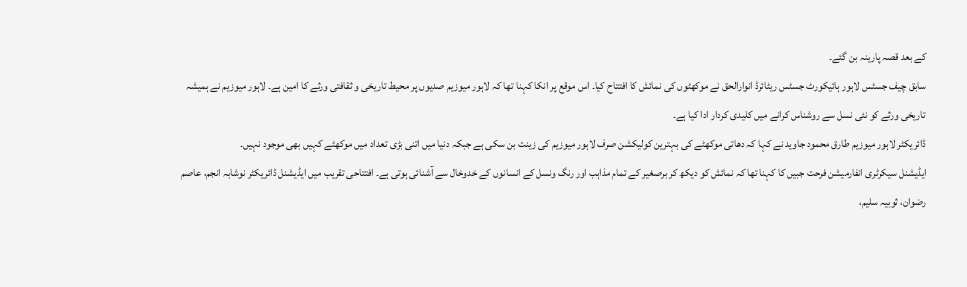کے بعد قصہ پارینہ بن گئے۔
سابق چیف جسٹس لاہور ہائیکورٹ جسٹس ریٹائرڈ انوارالحق نے موکھٹوں کی نمائش کا افتتاح کیا۔ اس موقع پر انکا کہنا تھا کہ لاہور میوزیم صدیوں پر محیط تاریخی و ثقافتی ورثے کا امین ہے۔ لاہور میوزیم نے ہمیشہ تاریخی ورثے کو نئی نسل سے روشناس کرانے میں کلیدی کردار ادا کیا ہے۔
ڈائریکٹر لاہور میوزیم طارق محمود جاوید نے کہا کہ دھاتی موکھٹے کی بہترین کولیکشن صرف لاہور میوزیم کی زینت بن سکی ہے جبکہ دنیا میں اتنی بڑی تعداد میں موکھٹے کہیں بھی موجود نہیں۔
ایڈیشنل سیکرٹری انفارمیشن فرحت جبیں کا کہنا تھا کہ نمائش کو دیکھ کر برصغیر کے تمام مذاہب اور رنگ ونسل کے انسانوں کے خدوخال سے آشنائی ہوتی ہے۔ افتتاحی تقریب میں ایڈیشنل ڈائریکٹر نوشابہ انجم، عاصم رضوان، ثوبیہ سلیم،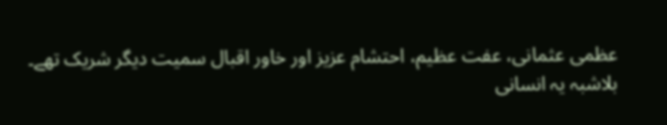عظمی عثمانی، عفت عظیم، احتشام عزیز اور خاور اقبال سمیت دیگر شریک تھے۔
بلاشبہ یہ انسانی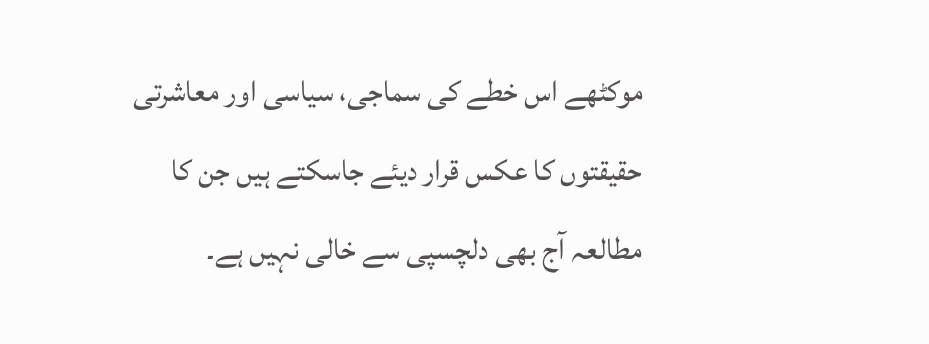موکٹھے اس خطے کی سماجی، سیاسی اور معاشرتی حقیقتوں کا عکس قرار دیئے جاسکتے ہیں جن کا مطالعہ آج بھی دلچسپی سے خالی نہیں ہے۔